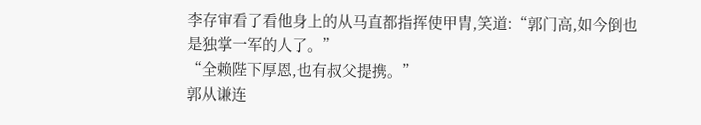李存审看了看他身上的从马直都指挥使甲胄,笑道:“郭门高,如今倒也是独掌一军的人了。”
“全赖陛下厚恩,也有叔父提携。”
郭从谦连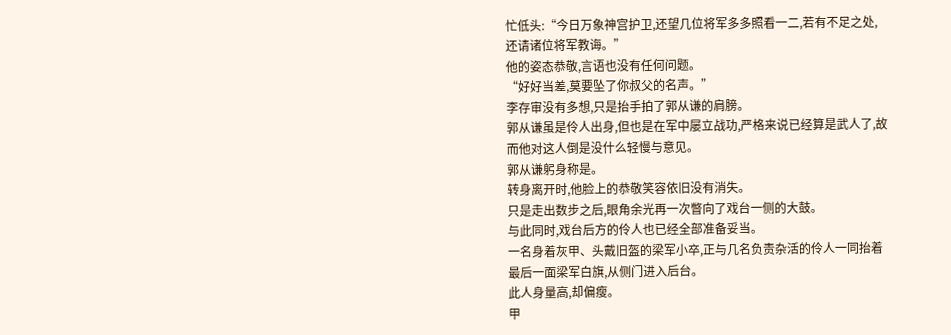忙低头:“今日万象神宫护卫,还望几位将军多多照看一二,若有不足之处,还请诸位将军教诲。”
他的姿态恭敬,言语也没有任何问题。
“好好当差,莫要坠了你叔父的名声。”
李存审没有多想,只是抬手拍了郭从谦的肩膀。
郭从谦虽是伶人出身,但也是在军中屡立战功,严格来说已经算是武人了,故而他对这人倒是没什么轻慢与意见。
郭从谦躬身称是。
转身离开时,他脸上的恭敬笑容依旧没有消失。
只是走出数步之后,眼角余光再一次瞥向了戏台一侧的大鼓。
与此同时,戏台后方的伶人也已经全部准备妥当。
一名身着灰甲、头戴旧盔的梁军小卒,正与几名负责杂活的伶人一同抬着最后一面梁军白旗,从侧门进入后台。
此人身量高,却偏瘦。
甲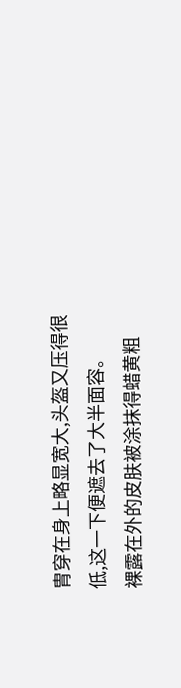胄穿在身上略显宽大,头盔又压得很低,这一下便遮去了大半面容。
裸露在外的皮肤被涂抹得蜡黄粗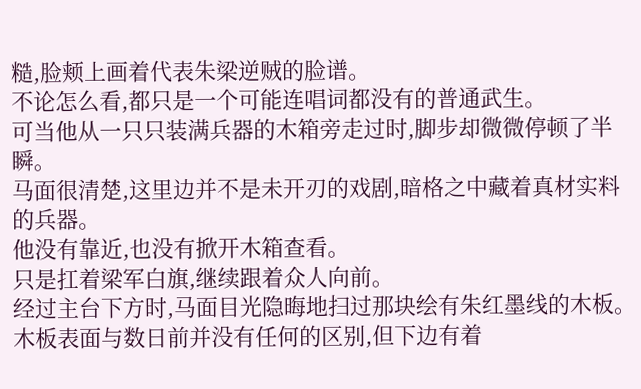糙,脸颊上画着代表朱梁逆贼的脸谱。
不论怎么看,都只是一个可能连唱词都没有的普通武生。
可当他从一只只装满兵器的木箱旁走过时,脚步却微微停顿了半瞬。
马面很清楚,这里边并不是未开刃的戏剧,暗格之中藏着真材实料的兵器。
他没有靠近,也没有掀开木箱查看。
只是扛着梁军白旗,继续跟着众人向前。
经过主台下方时,马面目光隐晦地扫过那块绘有朱红墨线的木板。
木板表面与数日前并没有任何的区别,但下边有着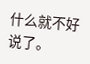什么就不好说了。